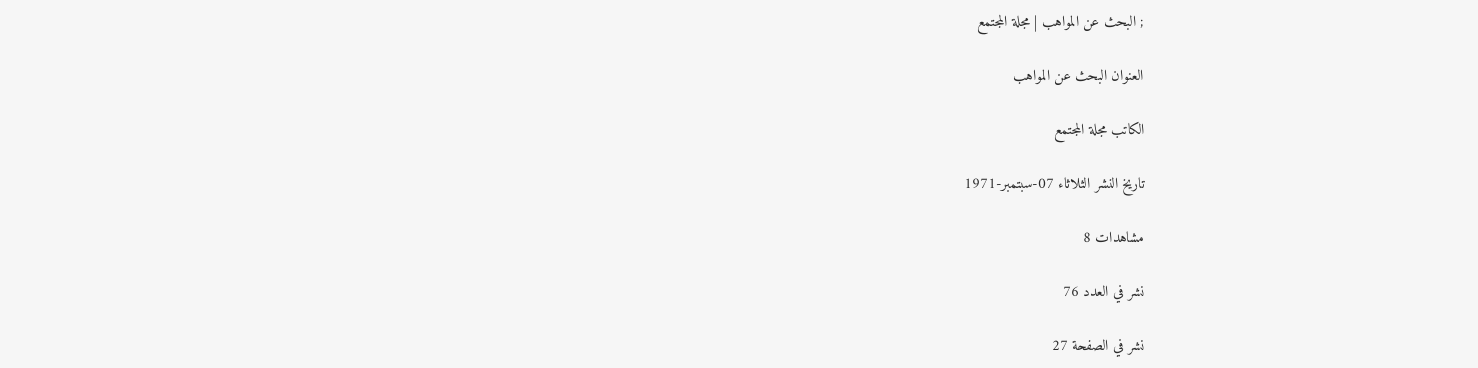; البحث عن المواهب | مجلة المجتمع

العنوان البحث عن المواهب

الكاتب مجلة المجتمع

تاريخ النشر الثلاثاء 07-سبتمبر-1971

مشاهدات 8

نشر في العدد 76

نشر في الصفحة 27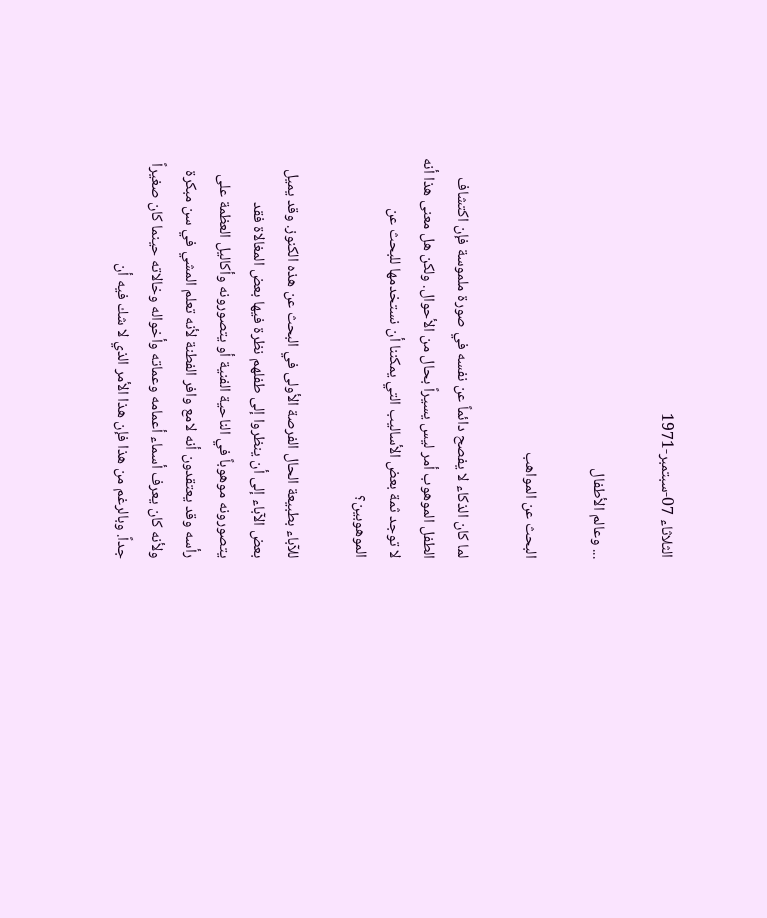الثلاثاء 07-سبتمبر-1971

... وعالم الأطفال

البحث عن المواهب

لما كان الذكاء لا يفصح دائماً عن نفسه في صورة ملموسة فإن اكتشاف الطفل الموهوب أمر ليس يسيراً بحال من الأحوال. ولكن هل معنى هذا أنه لا توجد ثمة بعض الأساليب التي يمكننا أن نستخدمها للبحث عن الموهوبين؟

للآباء بطبيعة الحال الفرصة الأولى في البحث عن هذه الكنوز. وقد يميل بعض الآباء إلى أن ينظروا إلى طفلهم نظرة فيها بعض المغالاة فقد يتصورونه موهوباً في الناحية الفنية أو يتصورونه وأكاليل العظمة على رأسه وقد يعتقدون أنه لامع وافر الفطنة لأنه تعلم المشي في سن مبكرة ولأنه كان يعرف أسماء أعمامه وعماته وأخواله وخالاته حينما كان صغيراً جداً. وبالرغم من هذا فإن هذا الأمر الذي لا شك فيه أن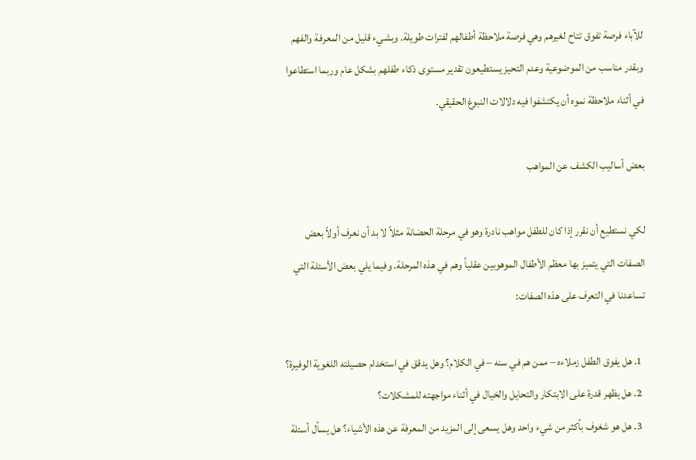للآباء فرصة تفوق تتاح لغيرهم وهي فرصة ملاحظة أطفالهم لفترات طويلة. وبشيء قليل من المعرفة والفهم وبقدر مناسب من الموضوعية وعدم التحيز يستطيعون تقدير مستوى ذكاء طفلهم بشكل عام وربما استطاعوا في أثناء ملاحظة نموه أن يكتشفوا فيه دلالات النبوغ الحقيقي.

بعض أساليب الكشف عن المواهب

لكي نستطيع أن نقرر إذا كان للطفل مواهب نادرة وهو في مرحلة الحضانة مثلاً لا بد أن نعرف أولاً بعض الصفات التي يتميز بها معظم الأطفال الموهوبين عقلياً وهم في هذه المرحلة. وفيما يلي بعض الأسئلة التي تساعدنا في التعرف على هذه الصفات:

  1. هل يفوق الطفل زملاءه – ممن هم في سنه – في الكلام؟ وهل يدقق في استخدام حصيلته اللغوية الوفيرة؟
  2. هل يظهر قدرة على الابتكار والتحايل والخيال في أثناء مواجهته للمشكلات؟
  3. هل هو شغوف بأكثر من شيء واحد وهل يسعى إلى المزيد من المعرفة عن هذه الأشياء؟ هل يسأل أسئلة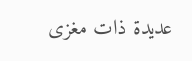عديدة ذات مغزى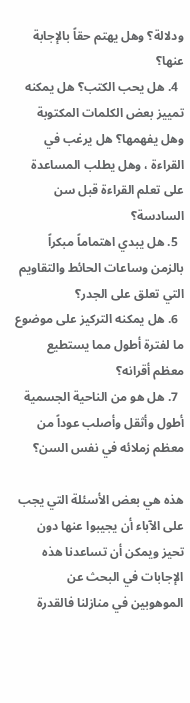ودلالة؟ وهل يهتم حقاً بالإجابة عنها؟
  4. هل يحب الكتب؟ هل يمكنه تمييز بعض الكلمات المكتوبة وهل يفهمها؟ هل يرغب في القراءة ، وهل يطلب المساعدة على تعلم القراءة قبل سن السادسة؟
  5. هل يبدي اهتماماً مبكراً بالزمن وساعات الحائط والتقاويم التي تعلق على الجدر؟
  6. هل يمكنه التركيز على موضوع ما لفترة أطول مما يستطيع معظم أقرانه؟
  7. هل هو من الناحية الجسمية أطول وأثقل وأصلب عوداً من معظم زملائه في نفس السن؟

هذه هي بعض الأسئلة التي يجب على الآباء أن يجيبوا عنها دون تحيز ويمكن أن تساعدنا هذه الإجابات في البحث عن الموهوبين في منازلنا فالقدرة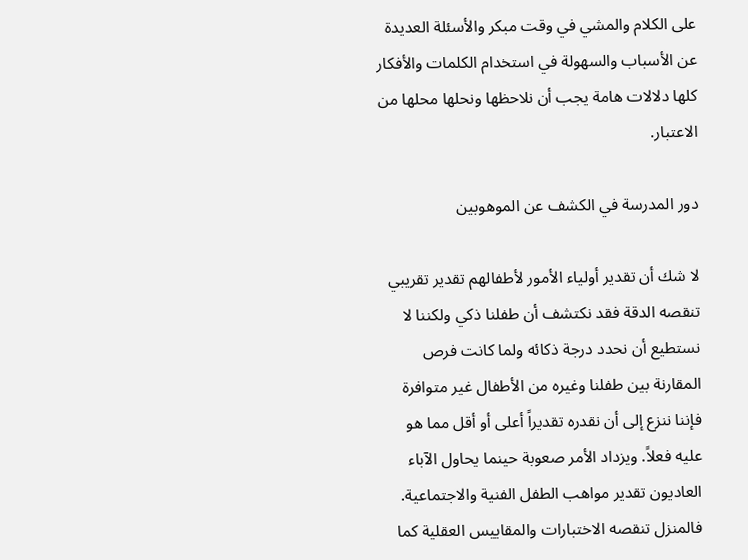على الكلام والمشي في وقت مبكر والأسئلة العديدة عن الأسباب والسهولة في استخدام الكلمات والأفكار كلها دلالات هامة يجب أن نلاحظها ونحلها محلها من الاعتبار.

دور المدرسة في الكشف عن الموهوبين

لا شك أن تقدير أولياء الأمور لأطفالهم تقدير تقريبي تنقصه الدقة فقد نكتشف أن طفلنا ذكي ولكننا لا نستطيع أن نحدد درجة ذكائه ولما كانت فرص المقارنة بين طفلنا وغيره من الأطفال غير متوافرة فإننا ننزع إلى أن نقدره تقديراً أعلى أو أقل مما هو عليه فعلاً. ويزداد الأمر صعوبة حينما يحاول الآباء العاديون تقدير مواهب الطفل الفنية والاجتماعية. فالمنزل تنقصه الاختبارات والمقاييس العقلية كما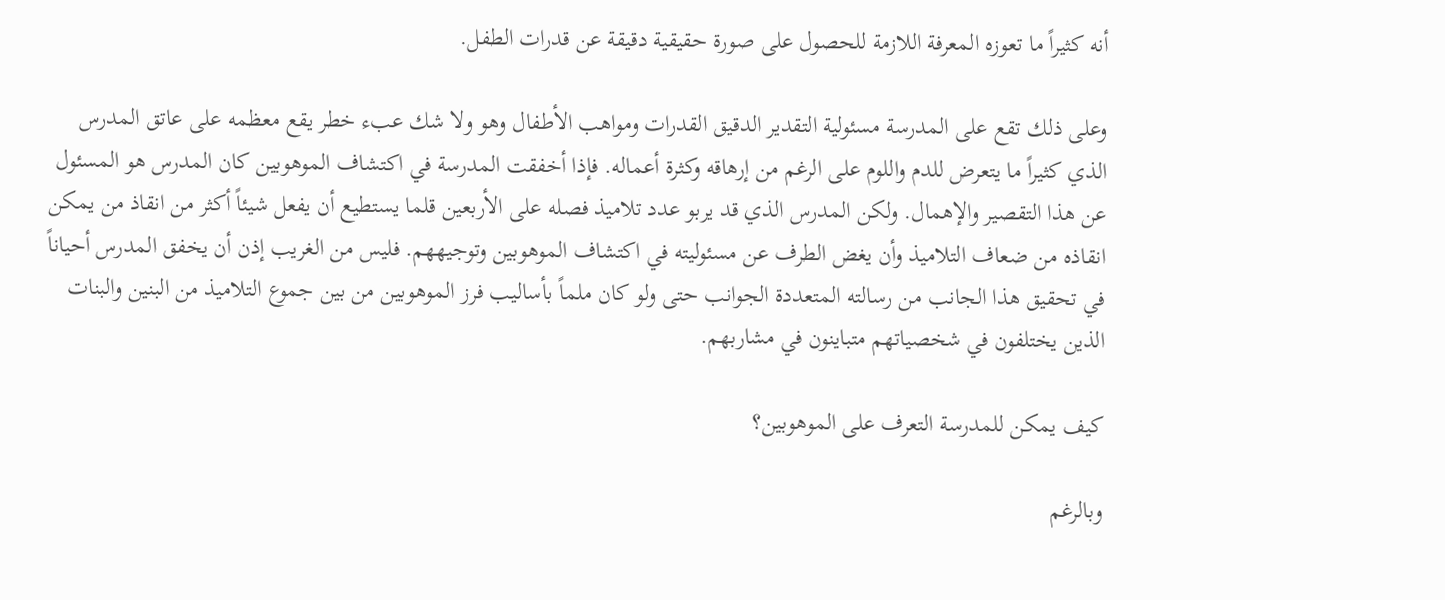أنه كثيراً ما تعوزه المعرفة اللازمة للحصول على صورة حقيقية دقيقة عن قدرات الطفل.

وعلى ذلك تقع على المدرسة مسئولية التقدير الدقيق القدرات ومواهب الأطفال وهو ولا شك عبء خطر يقع معظمه على عاتق المدرس الذي كثيراً ما يتعرض للدم واللوم على الرغم من إرهاقه وكثرة أعماله. فإذا أخفقت المدرسة في اكتشاف الموهوبين كان المدرس هو المسئول عن هذا التقصير والإهمال. ولكن المدرس الذي قد يربو عدد تلاميذ فصله على الأربعين قلما يستطيع أن يفعل شيئاً أكثر من انقاذ من يمكن انقاذه من ضعاف التلاميذ وأن يغض الطرف عن مسئوليته في اكتشاف الموهوبين وتوجيههم. فليس من الغريب إذن أن يخفق المدرس أحياناً في تحقيق هذا الجانب من رسالته المتعددة الجوانب حتى ولو كان ملماً بأساليب فرز الموهوبين من بين جموع التلاميذ من البنين والبنات الذين يختلفون في شخصياتهم متباينون في مشاربهم.

كيف يمكن للمدرسة التعرف على الموهوبين؟

وبالرغم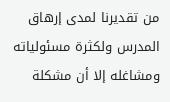من تقديرنا لمدى إرهاق المدرس ولكثرة مسئولياته ومشاغله إلا أن مشكلة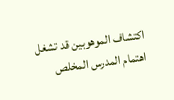اكتشاف الموهوبين قد تشغل اهتمام المدرس المخلص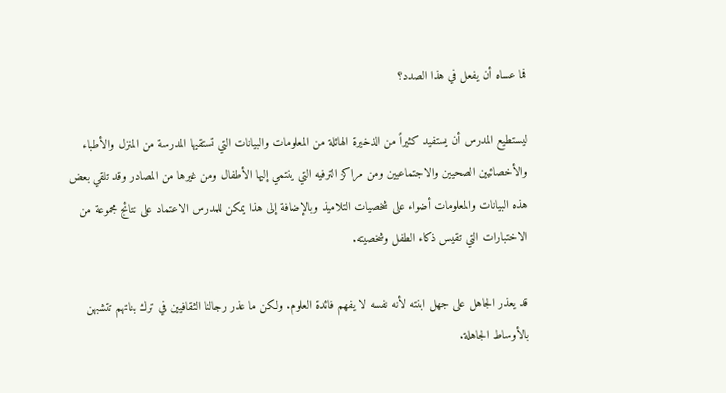فما عساه أن يفعل في هذا الصدد؟

ليستطيع المدرس أن يستفيد كثيراً من الذخيرة الهائلة من المعلومات والبيانات التي تستقيها المدرسة من المنزل والأطباء والأخصائيين الصحيين والاجتماعيين ومن مراكز الترفيه التي ينتمي إليها الأطفال ومن غيرها من المصادر وقد تلقي بعض هذه البيانات والمعلومات أضواء على شخصيات التلاميذ وبالإضافة إلى هذا يمكن للمدرس الاعتماد على نتائج مجموعة من الاختبارات التي تقيس ذكاء الطفل وشخصيته.

قد يعذر الجاهل على جهل ابنته لأنه نفسه لا يفهم فائدة العلوم. ولكن ما عذر رجالنا الثقافيين في ترك بناتهم تتشبهن بالأوساط الجاهلة.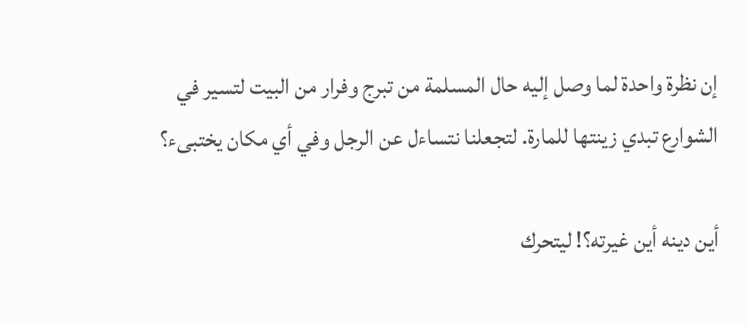إن نظرة واحدة لما وصل إليه حال المسلمة من تبرج وفرار من البيت لتسير في الشوارع تبدي زينتها للمارة. لتجعلنا نتساءل عن الرجل وفي أي مكان يختبىء؟

أين دينه أين غيرته؟! ليتحرك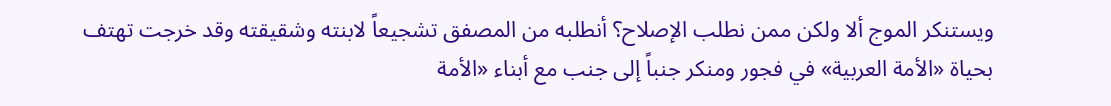ويستنكر الموج ألا ولكن ممن نطلب الإصلاح؟ أنطلبه من المصفق تشجيعاً لابنته وشقيقته وقد خرجت تهتف بحياة «الأمة العربية» في فجور ومنكر جنباً إلى جنب مع أبناء «الأمة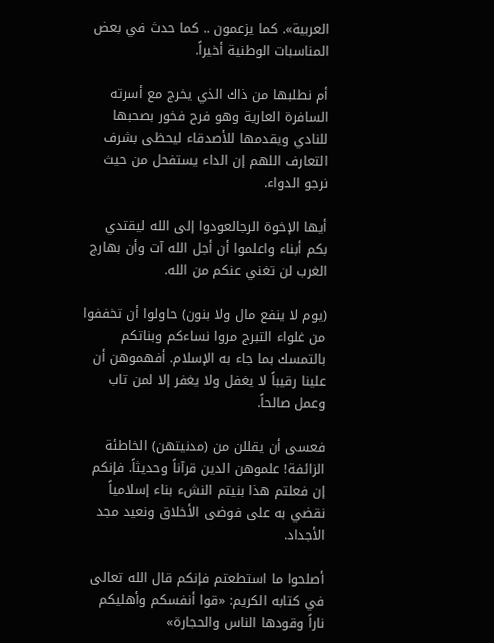العربية». كما يزعمون .. كما حدث في بعض المناسبات الوطنية أخيراً.

أم نطلبها من ذاك الذي يخرج مع أسرته السافرة العارية وهو فرح فخور بصحبها للنادي ويقدمها للأصدقاء ليحظى بشرف التعارف اللهم إن الداء يستفحل من حيث نرجو الدواء.

أيها الإخوة الرجالعودوا إلى الله ليقتدي بكم أبناء واعلموا أن أجل الله آت وأن بهارج الغرب لن تغني عنكم من الله.

(يوم لا ينفع مال ولا بنون) حاولوا أن تخففوا من غلواء التبرج مروا نساءكم وبناتكم بالتمسك بما جاء به الإسلام. أفهموهن أن علينا رقيباً لا يغفل ولا يغفر إلا لمن تاب وعمل صالحاً.

فعسى أن يقللن من (مدنيتهن) الخاطئة الزائفة! علموهن الدين قرآناً وحديثاً. فإنكم إن فعلتم هذا بنيتم النشء بناء إسلامياً نقضي به على فوضى الأخلاق ونعيد مجد الأجداد.

أصلحوا ما استطعتم فإنكم قال الله تعالى في كتابه الكريم: «قوا أنفسكم وأهليكم ناراً وقودها الناس والحجارة»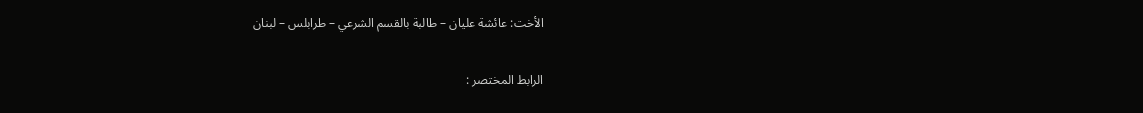الأخت: عائشة عليان – طالبة بالقسم الشرعي – طرابلس – لبنان

الرابط المختصر :